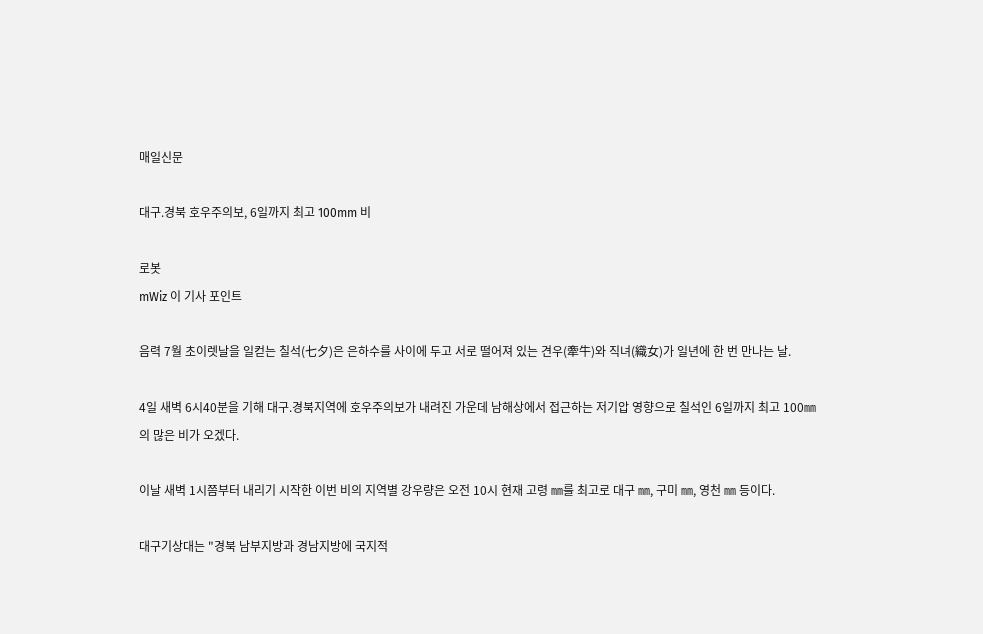매일신문

대구.경북 호우주의보, 6일까지 최고 100mm 비

로봇
mWiz 이 기사 포인트

음력 7월 초이렛날을 일컫는 칠석(七夕)은 은하수를 사이에 두고 서로 떨어져 있는 견우(牽牛)와 직녀(織女)가 일년에 한 번 만나는 날.

4일 새벽 6시40분을 기해 대구.경북지역에 호우주의보가 내려진 가운데 남해상에서 접근하는 저기압 영향으로 칠석인 6일까지 최고 100㎜의 많은 비가 오겠다.

이날 새벽 1시쯤부터 내리기 시작한 이번 비의 지역별 강우량은 오전 10시 현재 고령 ㎜를 최고로 대구 ㎜, 구미 ㎜, 영천 ㎜ 등이다.

대구기상대는 "경북 남부지방과 경남지방에 국지적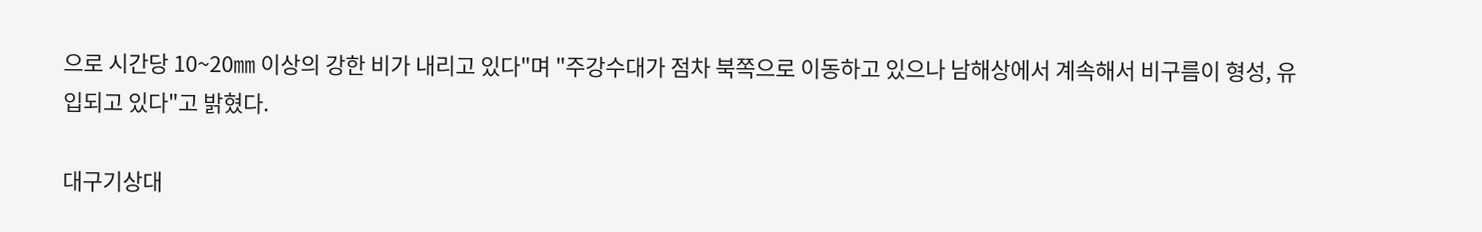으로 시간당 10~20㎜ 이상의 강한 비가 내리고 있다"며 "주강수대가 점차 북쪽으로 이동하고 있으나 남해상에서 계속해서 비구름이 형성, 유입되고 있다"고 밝혔다.

대구기상대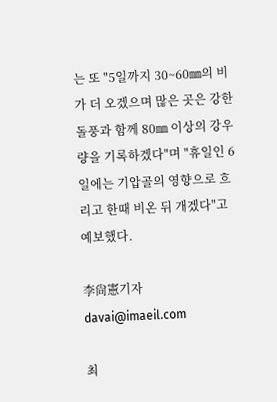는 또 "5일까지 30~60㎜의 비가 더 오겠으며 많은 곳은 강한 돌풍과 함께 80㎜ 이상의 강우량을 기록하겠다"며 "휴일인 6일에는 기압골의 영향으로 흐리고 한때 비온 뒤 개겠다"고 예보했다.

李尙憲기자 davai@imaeil.com

최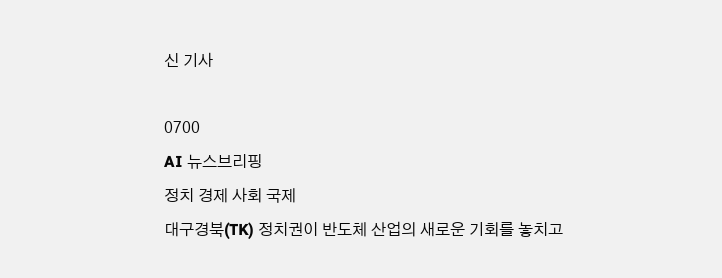신 기사

0700
AI 뉴스브리핑
정치 경제 사회 국제
대구경북(TK) 정치권이 반도체 산업의 새로운 기회를 놓치고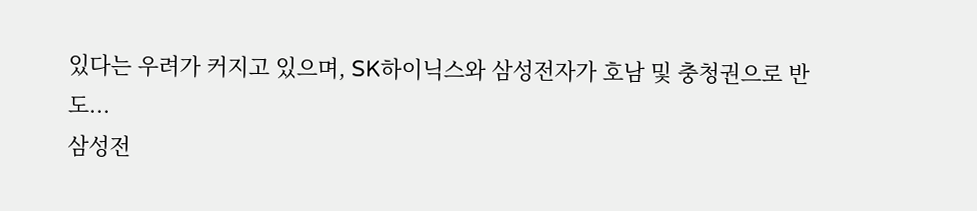있다는 우려가 커지고 있으며, SK하이닉스와 삼성전자가 호남 및 충청권으로 반도...
삼성전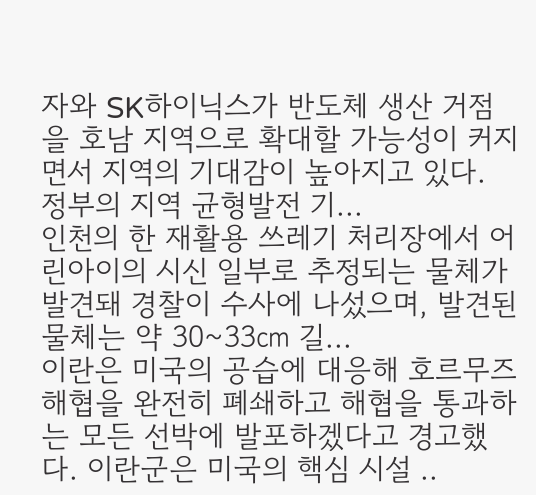자와 SK하이닉스가 반도체 생산 거점을 호남 지역으로 확대할 가능성이 커지면서 지역의 기대감이 높아지고 있다. 정부의 지역 균형발전 기...
인천의 한 재활용 쓰레기 처리장에서 어린아이의 시신 일부로 추정되는 물체가 발견돼 경찰이 수사에 나섰으며, 발견된 물체는 약 30~33㎝ 길...
이란은 미국의 공습에 대응해 호르무즈 해협을 완전히 폐쇄하고 해협을 통과하는 모든 선박에 발포하겠다고 경고했다. 이란군은 미국의 핵심 시설 ..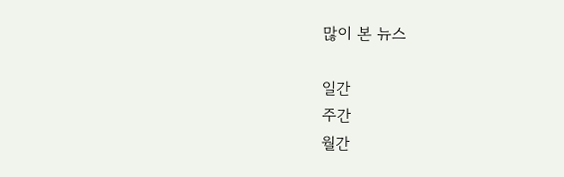많이 본 뉴스

일간
주간
월간